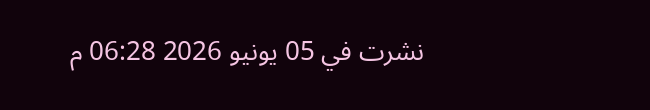نشرت في 05 يونيو 2026 06:28 م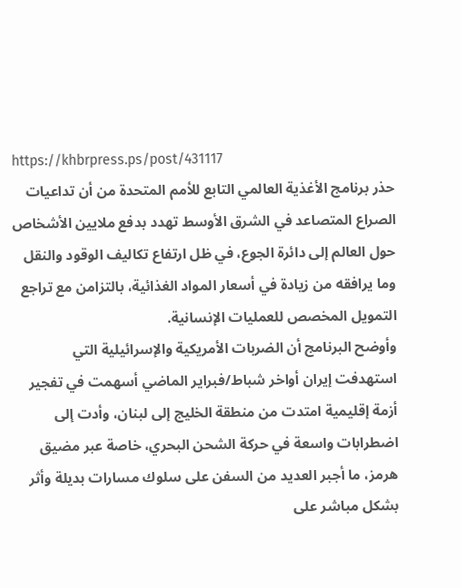https://khbrpress.ps/post/431117
حذر برنامج الأغذية العالمي التابع للأمم المتحدة من أن تداعيات الصراع المتصاعد في الشرق الأوسط تهدد بدفع ملايين الأشخاص حول العالم إلى دائرة الجوع، في ظل ارتفاع تكاليف الوقود والنقل وما يرافقه من زيادة في أسعار المواد الغذائية، بالتزامن مع تراجع التمويل المخصص للعمليات الإنسانية.
وأوضح البرنامج أن الضربات الأمريكية والإسرائيلية التي استهدفت إيران أواخر شباط/فبراير الماضي أسهمت في تفجير أزمة إقليمية امتدت من منطقة الخليج إلى لبنان، وأدت إلى اضطرابات واسعة في حركة الشحن البحري، خاصة عبر مضيق هرمز، ما أجبر العديد من السفن على سلوك مسارات بديلة وأثر بشكل مباشر على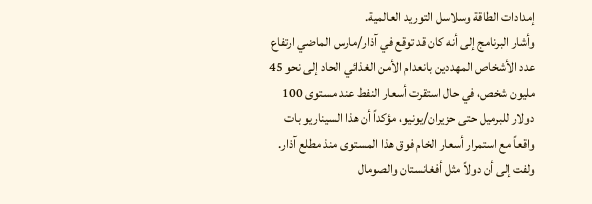إمدادات الطاقة وسلاسل التوريد العالمية.
وأشار البرنامج إلى أنه كان قد توقع في آذار/مارس الماضي ارتفاع عدد الأشخاص المهددين بانعدام الأمن الغذائي الحاد إلى نحو 45 مليون شخص، في حال استقرت أسعار النفط عند مستوى 100 دولار للبرميل حتى حزيران/يونيو، مؤكداً أن هذا السيناريو بات واقعاً مع استمرار أسعار الخام فوق هذا المستوى منذ مطلع آذار.
ولفت إلى أن دولاً مثل أفغانستان والصومال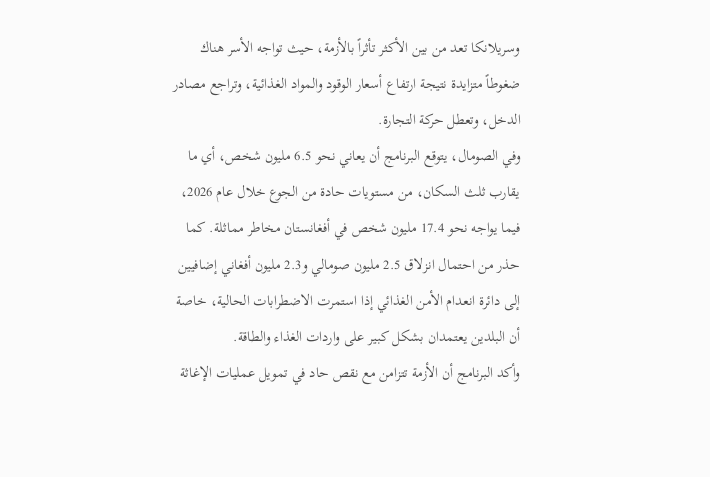وسريلانكا تعد من بين الأكثر تأثراً بالأزمة، حيث تواجه الأسر هناك ضغوطاً متزايدة نتيجة ارتفاع أسعار الوقود والمواد الغذائية، وتراجع مصادر الدخل، وتعطل حركة التجارة.
وفي الصومال، يتوقع البرنامج أن يعاني نحو 6.5 مليون شخص، أي ما يقارب ثلث السكان، من مستويات حادة من الجوع خلال عام 2026، فيما يواجه نحو 17.4 مليون شخص في أفغانستان مخاطر مماثلة. كما حذر من احتمال انزلاق 2.5 مليون صومالي و2.3 مليون أفغاني إضافيين إلى دائرة انعدام الأمن الغذائي إذا استمرت الاضطرابات الحالية، خاصة أن البلدين يعتمدان بشكل كبير على واردات الغذاء والطاقة.
وأكد البرنامج أن الأزمة تتزامن مع نقص حاد في تمويل عمليات الإغاثة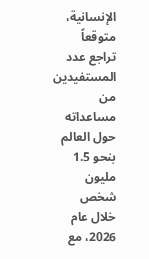الإنسانية، متوقعاً تراجع عدد المستفيدين من مساعداته حول العالم بنحو 1.5 مليون شخص خلال عام 2026، مع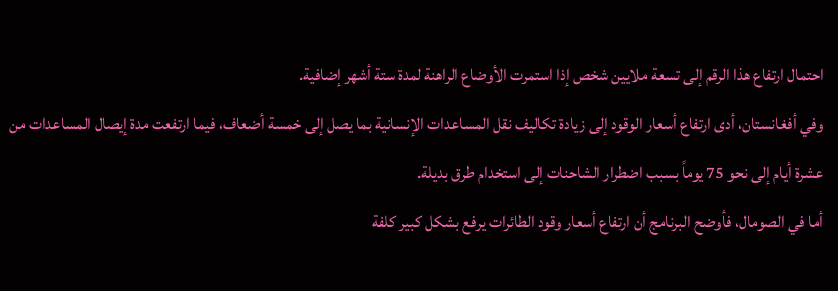احتمال ارتفاع هذا الرقم إلى تسعة ملايين شخص إذا استمرت الأوضاع الراهنة لمدة ستة أشهر إضافية.
وفي أفغانستان، أدى ارتفاع أسعار الوقود إلى زيادة تكاليف نقل المساعدات الإنسانية بما يصل إلى خمسة أضعاف، فيما ارتفعت مدة إيصال المساعدات من عشرة أيام إلى نحو 75 يوماً بسبب اضطرار الشاحنات إلى استخدام طرق بديلة.
أما في الصومال، فأوضح البرنامج أن ارتفاع أسعار وقود الطائرات يرفع بشكل كبير كلفة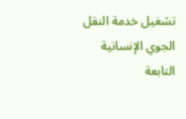تشغيل خدمة النقل الجوي الإنسانية التابعة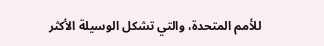للأمم المتحدة، والتي تشكل الوسيلة الأكثر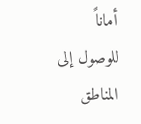أماناً للوصول إلى المناطق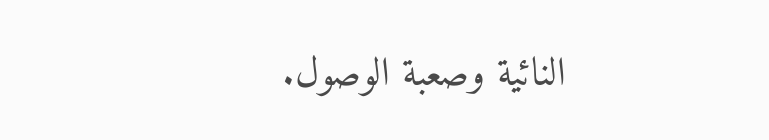النائية وصعبة الوصول.